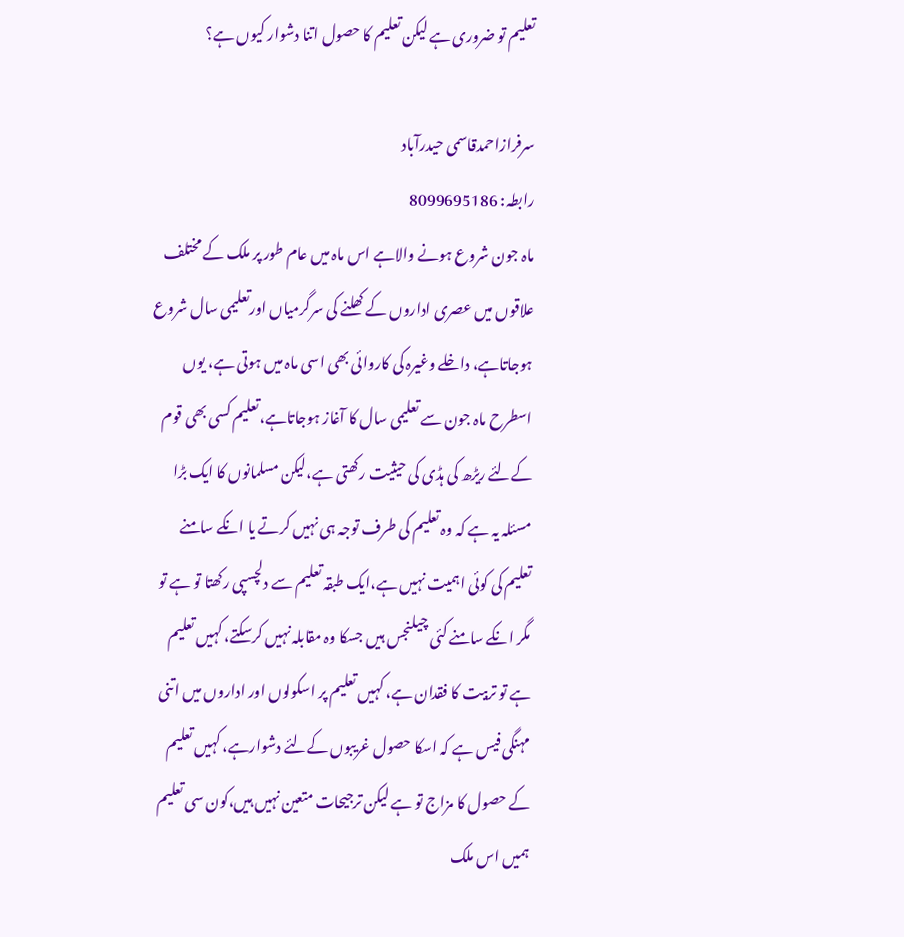تعلیم تو ضروری ہے لیکن تعلیم کا حصول اتنا دشوار کیوں ہے؟

سرفرازاحمدقاسمی حیدرآباد
رابطہ: 8099695186
ماہ جون شروع ہونے والاہے اس ماہ میں عام طور پر ملک کے مختلف علاقوں میں عصری اداروں کے کھلنے کی سرگرمیاں اورتعلیمی سال شروع ہوجاتاہے، داخلے وغیرہ کی کاروائی بھی اسی ماہ میں ہوتی ہے، یوں اسطرح ماہ جون سے تعلیمی سال کا آغاز ہوجاتاہے،تعلیم کسی بھی قوم کےلئے ریڑھ کی ہڈی کی حیثیت رکھتی ہے،لیکن مسلمانوں کا ایک بڑا مسئلہ یہ ہے کہ وہ تعلیم کی طرف توجہ ہی نہیں کرتے یا انکے سامنے تعلیم کی کوئی اہمیت نہیں ہے،ایک طبقہ تعلیم سے دلچسپی رکھتا تو ہے تو مگر انکے سامنے کئی چیلنجس ہیں جسکا وہ مقابلہ نہیں کرسکتے، کہیں تعلیم ہے تو تربیت کا فقدان ہے، کہیں تعلیم پر اسکولوں اور اداروں میں اتنی مہنگی فیس ہے کہ اسکا حصول غریبوں کےلئے دشوارہے، کہیں تعلیم کے حصول کا مزاج تو ہے لیکن ترجیحات متعین نہیں ہیں،کون سی تعلیم ہمیں اس ملک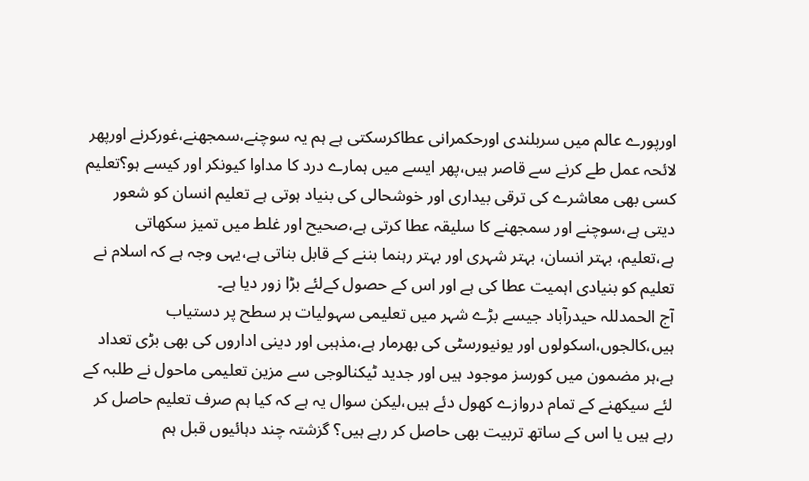اورپورے عالم میں سربلندی اورحکمرانی عطاکرسکتی ہے ہم یہ سوچنے،سمجھنے،غورکرنے اورپھر لائحہ عمل طے کرنے سے قاصر ہیں،پھر ایسے میں ہمارے درد کا مداوا کیونکر اور کیسے ہو؟تعلیم کسی بھی معاشرے کی ترقی بیداری اور خوشحالی کی بنیاد ہوتی ہے تعلیم انسان کو شعور دیتی ہے،سوچنے اور سمجھنے کا سلیقہ عطا کرتی ہے،صحیح اور غلط میں تمیز سکھاتی ہے،تعلیم، بہتر انسان، بہتر شہری اور بہتر رہنما بننے کے قابل بناتی ہے،یہی وجہ ہے کہ اسلام نے تعلیم کو بنیادی اہمیت عطا کی ہے اور اس کے حصول کےلئے بڑا زور دیا ہے۔
آج الحمدللہ حیدرآباد جیسے بڑے شہر میں تعلیمی سہولیات ہر سطح پر دستیاب ہیں،کالجوں،اسکولوں اور یونیورسٹی کی بھرمار ہے،مذہبی اور دینی اداروں کی بھی بڑی تعداد ہے،ہر مضمون میں کورسز موجود ہیں اور جدید ٹیکنالوجی سے مزین تعلیمی ماحول نے طلبہ کے لئے سیکھنے کے تمام دروازے کھول دئے ہیں،لیکن سوال یہ ہے کہ کیا ہم صرف تعلیم حاصل کر رہے ہیں یا اس کے ساتھ تربیت بھی حاصل کر رہے ہیں؟ گزشتہ چند دہائیوں قبل ہم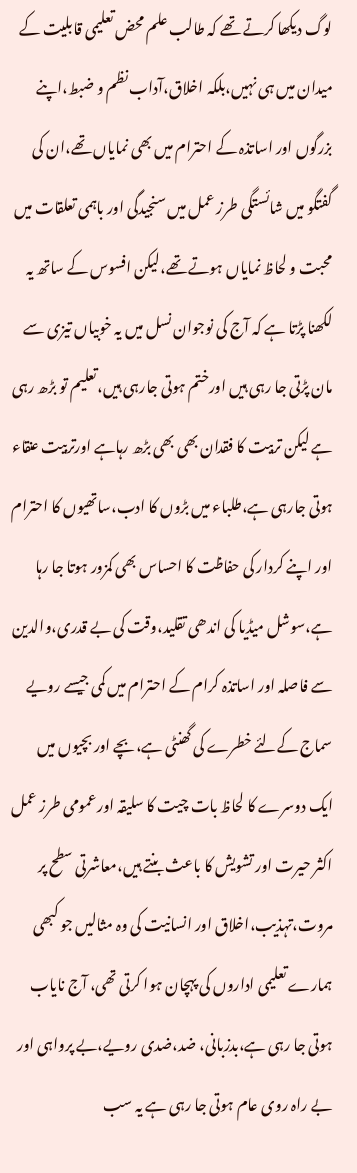لوگ دیکھا کرتے تھے کہ طالب علم محض تعلیمی قابلیت کے میدان میں ہی نہیں،بلکہ اخلاق،آداب نظم و ضبط،اپنے بزرگوں اور اساتذہ کے احترام میں بھی نمایاں تھے،ان کی گفتگو میں شائستگی طرز عمل میں سنجیدگی اور باہمی تعلقات میں محبت و لحاظ نمایاں ہوتے تھے،لیکن افسوس کے ساتھ یہ لکھنا پڑتا ہے کہ آج کی نوجوان نسل میں یہ خوبیاں تیزی سے مان پڑتی جا رہی ہیں اورختم ہوتی جارہی ہیں،تعلیم تو بڑھ رہی ہے لیکن تربیت کا فقدان بھی بھی بڑھ رہاہے اورتربیت عنقاء ہوتی جارہی ہے،طلباء میں بڑوں کا ادب،ساتھیوں کا احترام اور اپنے کردار کی حفاظت کا احساس بھی کمزور ہوتا جا رہا ہے،سوشل میڈیا کی اندھی تقلید،وقت کی بے قدری،والدین سے فاصلہ اور اساتذہ کرام کے احترام میں کمی جیسے رویے سماج کےلئے خطرے کی گھنٹی ہے،بچے اور بچیوں میں ایک دوسرے کا لحاظ بات چیت کا سلیقہ اور عمومی طرز عمل اکثر حیرت اور تشویش کا باعث بنتے ہیں،معاشرتی سطح پر مروت،تہذیب،اخلاق اور انسانیت کی وہ مثالیں جو کبھی ہمارے تعلیمی اداروں کی پہچان ہوا کرتی تھی، آج نایاب ہوتی جا رہی ہے،بدزبانی، ضد،ضدی رویے،بے پرواہی اور بے راہ روی عام ہوتی جا رہی ہے یہ سب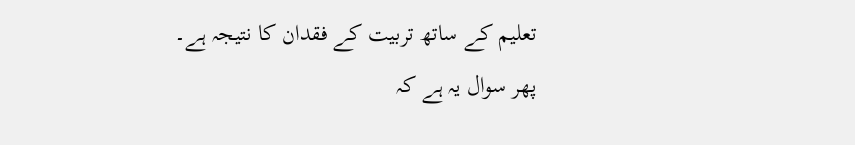تعلیم کے ساتھ تربیت کے فقدان کا نتیجہ ہے۔
پھر سوال یہ ہے کہ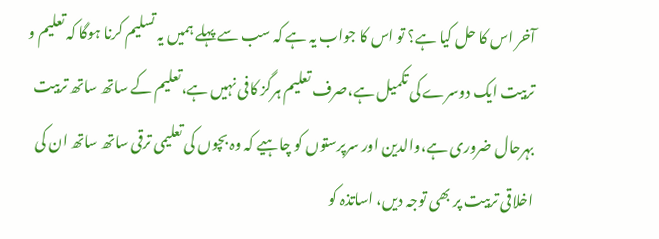آخر اس کا حل کیا ہے؟ تو اس کا جواب یہ ہے کہ سب سے پہلے ہمیں یہ تسلیم کرنا ہوگا کہ تعلیم و تربیت ایک دوسرے کی تکمیل ہے،صرف تعلیم ہرگز کافی نہیں ہے،تعلیم کے ساتھ ساتھ تربیت بہرحال ضروری ہے،والدین اور سرپرستوں کو چاہیے کہ وہ بچوں کی تعلیمی ترقی ساتھ ساتھ ان کی اخلاقی تربیت پر بھی توجہ دیں، اساتذہ کو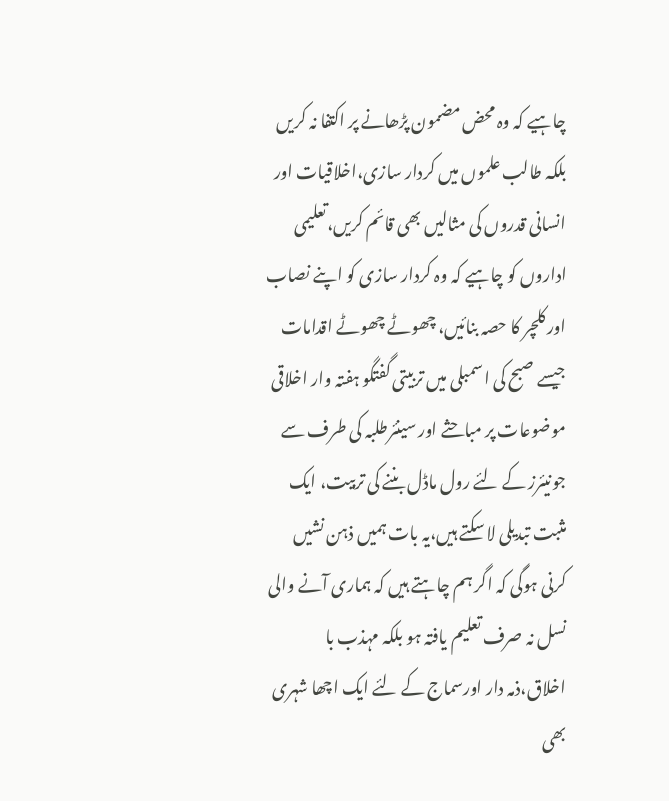چاہیے کہ وہ محض مضمون پڑھانے پر اکتفا نہ کریں بلکہ طالب علموں میں کردار سازی،اخلاقیات اور انسانی قدروں کی مثالیں بھی قائم کریں،تعلیمی اداروں کو چاہیے کہ وہ کردار سازی کو اپنے نصاب اور کلچر کا حصہ بنائیں، چھوٹے چھوٹے اقدامات جیسے صبح کی اسمبلی میں تربیتی گفتگو ہفتہ وار اخلاقی موضوعات پر مباحثے اور سینئرطلبہ کی طرف سے جونیئرز کے لئے رول ماڈل بننے کی تربیت، ایک مثبت تبدیلی لا سکتے ہیں،یہ بات ہمیں ذہن نشیں کرنی ہوگی کہ اگر ہم چاہتے ہیں کہ ہماری آنے والی نسل نہ صرف تعلیم یافتہ ہو بلکہ مہذب با اخلاق،ذمہ دار اورسماج کے لئے ایک اچھا شہری بھی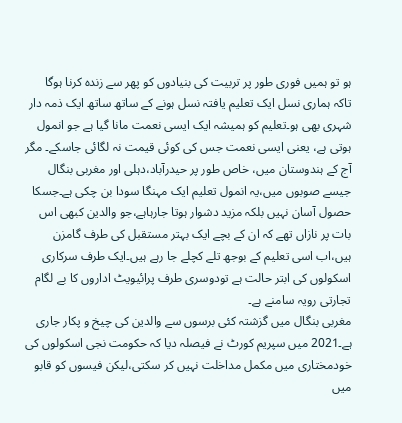ہو تو ہمیں فوری طور پر تربیت کی بنیادوں کو پھر سے زندہ کرنا ہوگا تاکہ ہماری نسل ایک تعلیم یافتہ نسل ہونے کے ساتھ ساتھ ایک ذمہ دار شہری بھی ہو۔تعلیم کو ہمیشہ ایک ایسی نعمت مانا گیا ہے جو انمول ہوتی ہے، یعنی ایسی نعمت جس کی کوئی قیمت نہ لگائی جاسکے۔ مگر آج کے ہندوستان میں، خاص طور پر حیدرآباد،دہلی اور مغربی بنگال جیسے صوبوں میں،یہ انمول تعلیم ایک مہنگا سودا بن چکی ہے۔جسکا حصول آسان نہیں بلکہ مزید دشوار ہوتا جارہاہے،جو والدین کبھی اس بات پر نازاں تھے کہ ان کے بچے ایک بہتر مستقبل کی طرف گامزن ہیں،اب اسی تعلیم کے بوجھ تلے کچلے جا رہے ہیں۔ایک طرف سرکاری اسکولوں کی ابتر حالت ہے تودوسری طرف پرائیویٹ اداروں کا بے لگام تجارتی رویہ سامنے ہے۔
مغربی بنگال میں گزشتہ کئی برسوں سے والدین کی چیخ و پکار جاری ہے۔2021 میں سپریم کورٹ نے فیصلہ دیا کہ حکومت نجی اسکولوں کی خودمختاری میں مکمل مداخلت نہیں کر سکتی،لیکن فیسوں کو قابو میں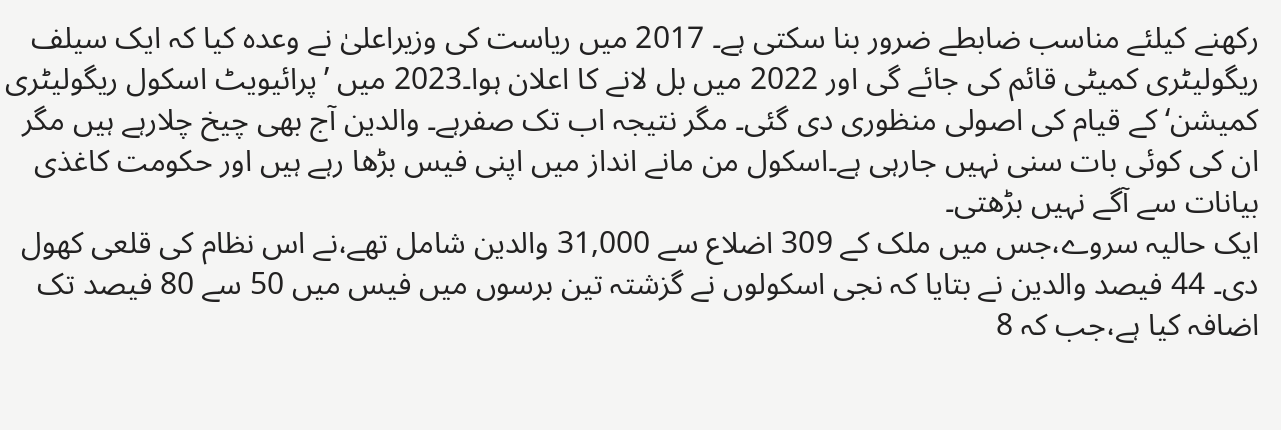رکھنے کیلئے مناسب ضابطے ضرور بنا سکتی ہے۔ 2017 میں ریاست کی وزیراعلیٰ نے وعدہ کیا کہ ایک سیلف ریگولیٹری کمیٹی قائم کی جائے گی اور 2022 میں بل لانے کا اعلان ہوا۔2023 میں ’پرائیویٹ اسکول ریگولیٹری کمیشن‘ کے قیام کی اصولی منظوری دی گئی۔ مگر نتیجہ اب تک صفرہے۔ والدین آج بھی چیخ چلارہے ہیں مگر ان کی کوئی بات سنی نہیں جارہی ہے۔اسکول من مانے انداز میں اپنی فیس بڑھا رہے ہیں اور حکومت کاغذی بیانات سے آگے نہیں بڑھتی۔
ایک حالیہ سروے،جس میں ملک کے 309 اضلاع سے 31,000 والدین شامل تھے،نے اس نظام کی قلعی کھول دی۔ 44 فیصد والدین نے بتایا کہ نجی اسکولوں نے گزشتہ تین برسوں میں فیس میں 50 سے 80 فیصد تک اضافہ کیا ہے،جب کہ 8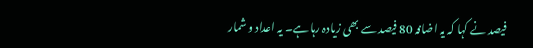فیصد نے کہا کہ یہ اضافہ 80 فیصد سے بھی زیادہ رہا ہے۔ یہ اعداد و شمار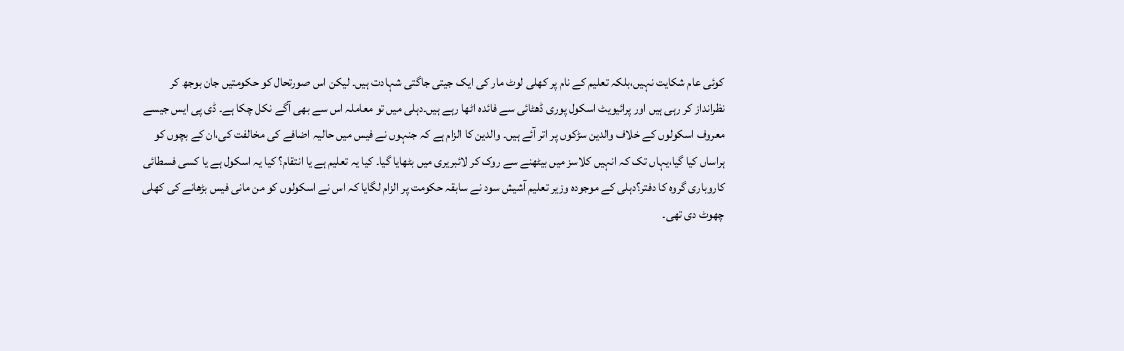کوئی عام شکایت نہیں،بلکہ تعلیم کے نام پر کھلی لوٹ مار کی ایک جیتی جاگتی شہادت ہیں۔ لیکن اس صورتحال کو حکومتیں جان بوجھ کر نظرانداز کر رہی ہیں اور پرائیویٹ اسکول پوری ڈھٹائی سے فائدہ اٹھا رہے ہیں۔دہلی میں تو معاملہ اس سے بھی آگے نکل چکا ہے۔ ڈی پی ایس جیسے معروف اسکولوں کے خلاف والدین سڑکوں پر اتر آئے ہیں۔ والدین کا الزام ہے کہ جنہوں نے فیس میں حالیہ اضافے کی مخالفت کی،ان کے بچوں کو ہراساں کیا گیا،یہاں تک کہ انہیں کلاسز میں بیٹھنے سے روک کر لائبریری میں بٹھایا گیا۔ کیا یہ تعلیم ہے یا انتقام؟ کیا یہ اسکول ہے یا کسی فسطائی کاروباری گروہ کا دفتر؟دہلی کے موجودہ وزیر تعلیم آشیش سود نے سابقہ حکومت پر الزام لگایا کہ اس نے اسکولوں کو من مانی فیس بڑھانے کی کھلی چھوٹ دی تھی۔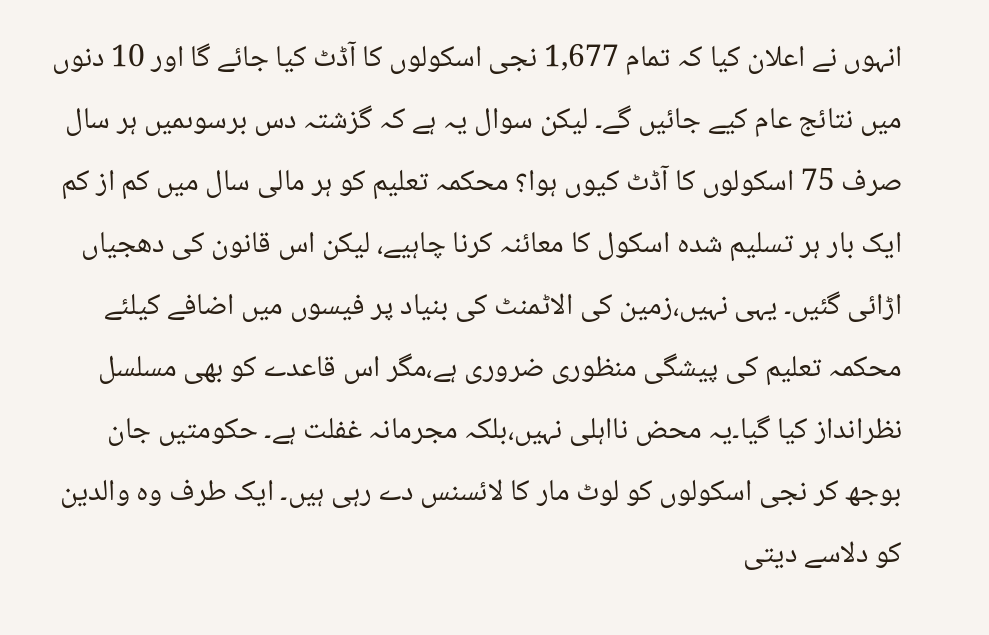انہوں نے اعلان کیا کہ تمام 1,677 نجی اسکولوں کا آڈٹ کیا جائے گا اور 10 دنوں میں نتائج عام کیے جائیں گے۔ لیکن سوال یہ ہے کہ گزشتہ دس برسوںمیں ہر سال صرف 75 اسکولوں کا آڈٹ کیوں ہوا؟ محکمہ تعلیم کو ہر مالی سال میں کم از کم ایک بار ہر تسلیم شدہ اسکول کا معائنہ کرنا چاہیے، لیکن اس قانون کی دھجیاں اڑائی گئیں۔ یہی نہیں،زمین کی الاٹمنٹ کی بنیاد پر فیسوں میں اضافے کیلئے محکمہ تعلیم کی پیشگی منظوری ضروری ہے،مگر اس قاعدے کو بھی مسلسل نظرانداز کیا گیا۔یہ محض نااہلی نہیں،بلکہ مجرمانہ غفلت ہے۔ حکومتیں جان بوجھ کر نجی اسکولوں کو لوٹ مار کا لائسنس دے رہی ہیں۔ ایک طرف وہ والدین کو دلاسے دیتی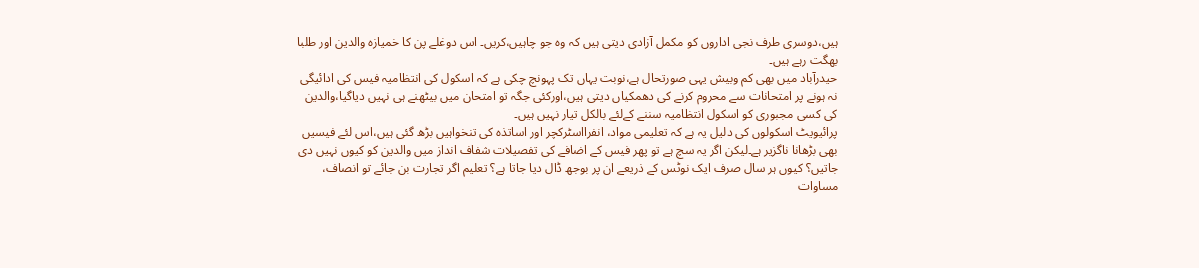ہیں،دوسری طرف نجی اداروں کو مکمل آزادی دیتی ہیں کہ وہ جو چاہیں،کریں۔ اس دوغلے پن کا خمیازہ والدین اور طلبا بھگت رہے ہیں۔
حیدرآباد میں بھی کم وبیش یہی صورتحال ہے،نوبت یہاں تک پہونچ چکی ہے کہ اسکول کی انتظامیہ فیس کی ادائیگی نہ ہونے پر امتحانات سے محروم کرنے کی دھمکیاں دیتی ہیں،اورکئی جگہ تو امتحان میں بیٹھنے ہی نہیں دیاگیا،والدین کی کسی مجبوری کو اسکول انتظامیہ سننے کےلئے بالکل تیار نہیں ہیں۔
پرائیویٹ اسکولوں کی دلیل یہ ہے کہ تعلیمی مواد، انفرااسٹرکچر اور اساتذہ کی تنخواہیں بڑھ گئی ہیں،اس لئے فیسیں بھی بڑھانا ناگزیر ہے۔لیکن اگر یہ سچ ہے تو پھر فیس کے اضافے کی تفصیلات شفاف انداز میں والدین کو کیوں نہیں دی جاتیں؟ کیوں ہر سال صرف ایک نوٹس کے ذریعے ان پر بوجھ ڈال دیا جاتا ہے؟ تعلیم اگر تجارت بن جائے تو انصاف، مساوات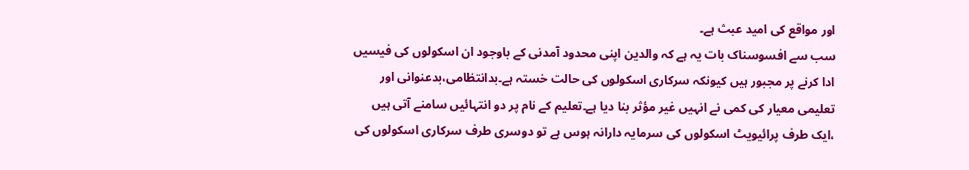اور مواقع کی امید عبث ہے۔
سب سے افسوسناک بات یہ ہے کہ والدین اپنی محدود آمدنی کے باوجود ان اسکولوں کی فیسیں ادا کرنے پر مجبور ہیں کیونکہ سرکاری اسکولوں کی حالت خستہ ہے۔بدانتظامی،بدعنوانی اور تعلیمی معیار کی کمی نے انہیں غیر مؤثر بنا دیا ہے۔تعلیم کے نام پر دو انتہائیں سامنے آتی ہیں ،ایک طرف پرائیویٹ اسکولوں کی سرمایہ دارانہ ہوس ہے تو دوسری طرف سرکاری اسکولوں کی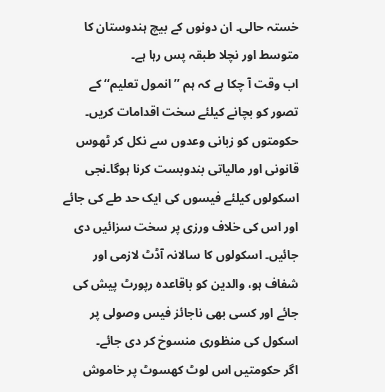خستہ حالی۔ ان دونوں کے بیچ ہندوستان کا متوسط اور نچلا طبقہ پس رہا ہے۔
اب وقت آ چکا ہے کہ ہم ’’انمول تعلیم‘‘ کے تصور کو بچانے کیلئے سخت اقدامات کریں۔ حکومتوں کو زبانی وعدوں سے نکل کر ٹھوس قانونی اور مالیاتی بندوبست کرنا ہوگا۔نجی اسکولوں کیلئے فیسوں کی ایک حد طے کی جائے اور اس کی خلاف ورزی پر سخت سزائیں دی جائیں۔ اسکولوں کا سالانہ آڈٹ لازمی اور شفاف ہو، والدین کو باقاعدہ رپورٹ پیش کی جائے اور کسی بھی ناجائز فیس وصولی پر اسکول کی منظوری منسوخ کر دی جائے۔
اگر حکومتیں اس لوٹ کھسوٹ پر خاموش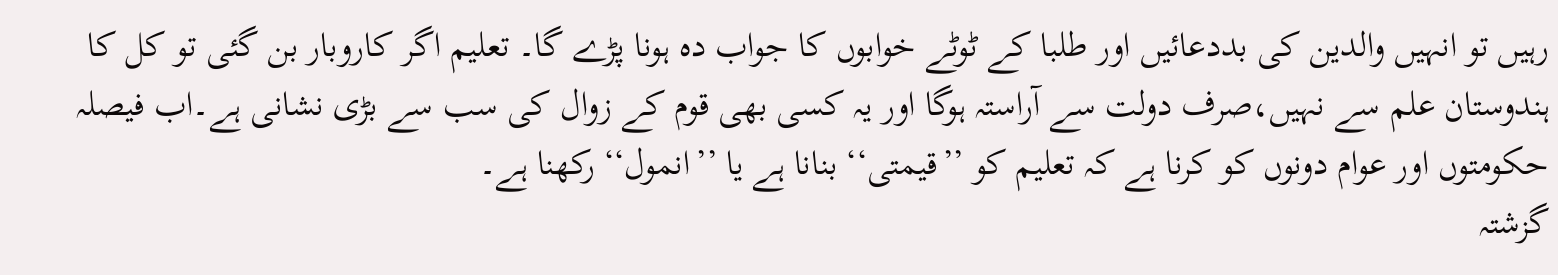رہیں تو انہیں والدین کی بددعائیں اور طلبا کے ٹوٹے خوابوں کا جواب دہ ہونا پڑے گا۔ تعلیم اگر کاروبار بن گئی تو کل کا ہندوستان علم سے نہیں،صرف دولت سے آراستہ ہوگا اور یہ کسی بھی قوم کے زوال کی سب سے بڑی نشانی ہے۔اب فیصلہ حکومتوں اور عوام دونوں کو کرنا ہے کہ تعلیم کو ’’قیمتی‘‘ بنانا ہے یا ’’انمول‘‘ رکھنا ہے۔
گزشتہ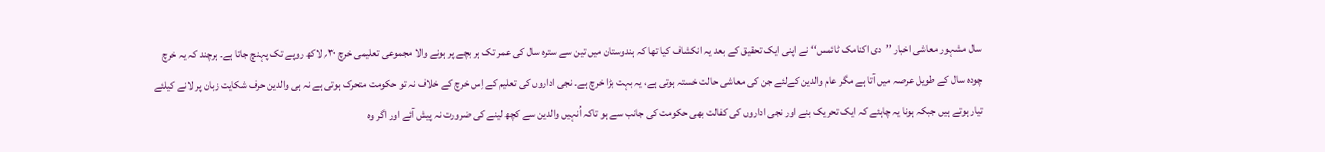سال مشہور معاشی اخبار ’’دی اکنامک ٹائمس‘‘ نے اپنی ایک تحقیق کے بعد یہ انکشاف کیا تھا کہ ہندوستان میں تین سے سترہ سال کی عمر تک ہر بچے پر ہونے والا مجموعی تعلیمی خرچ ۳۰؍ لاکھ روپے تک پہنچ جاتا ہے۔ ہرچند کہ یہ خرچ چودہ سال کے طویل عرصہ میں آتا ہے مگر عام والدین کےلئے جن کی معاشی حالت خستہ ہوتی ہے، یہ بہت بڑا خرچ ہے۔ نجی اداروں کی تعلیم کے اِس خرچ کے خلاف نہ تو حکومت متحرک ہوتی ہے نہ ہی والدین حرف شکایت زبان پر لانے کیلئے تیار ہوتے ہیں جبکہ ہونا یہ چاہئے کہ ایک تحریک بنے اور نجی اداروں کی کفالت بھی حکومت کی جانب سے ہو تاکہ اُنہیں والدین سے کچھ لینے کی ضرورت نہ پیش آئے اور اگر وہ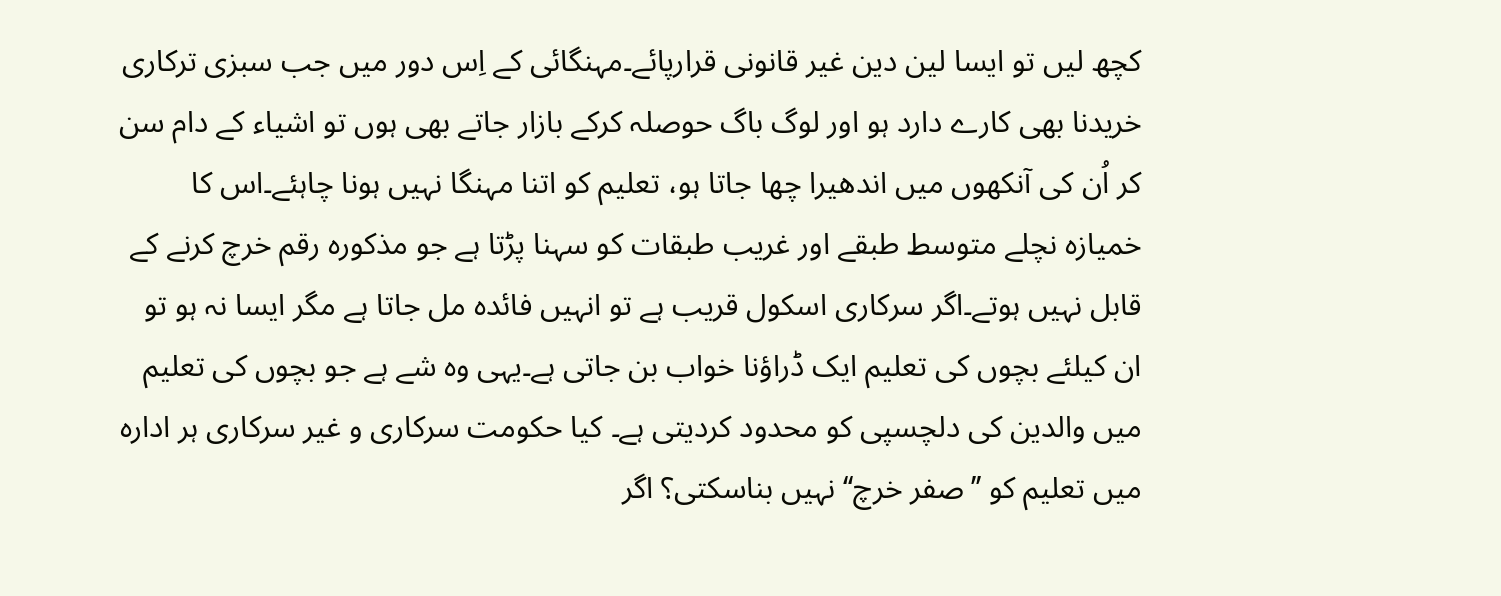کچھ لیں تو ایسا لین دین غیر قانونی قرارپائے۔مہنگائی کے اِس دور میں جب سبزی ترکاری خریدنا بھی کارے دارد ہو اور لوگ باگ حوصلہ کرکے بازار جاتے بھی ہوں تو اشیاء کے دام سن کر اُن کی آنکھوں میں اندھیرا چھا جاتا ہو، تعلیم کو اتنا مہنگا نہیں ہونا چاہئے۔اس کا خمیازہ نچلے متوسط طبقے اور غریب طبقات کو سہنا پڑتا ہے جو مذکورہ رقم خرچ کرنے کے قابل نہیں ہوتے۔اگر سرکاری اسکول قریب ہے تو انہیں فائدہ مل جاتا ہے مگر ایسا نہ ہو تو ان کیلئے بچوں کی تعلیم ایک ڈراؤنا خواب بن جاتی ہے۔یہی وہ شے ہے جو بچوں کی تعلیم میں والدین کی دلچسپی کو محدود کردیتی ہے۔ کیا حکومت سرکاری و غیر سرکاری ہر ادارہ میں تعلیم کو ’’صفر خرچ‘‘ نہیں بناسکتی؟ اگر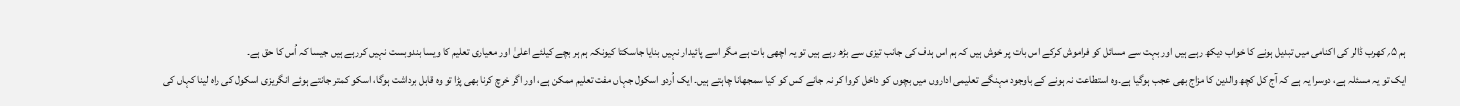ہم ۵؍ کھرب ڈالر کی اکنامی میں تبدیل ہونے کا خواب دیکھ رہے ہیں اور بہت سے مسائل کو فراموش کرکے اس بات پر خوش ہیں کہ ہم اس ہدف کی جانب تیزی سے بڑھ رہے ہیں تو یہ اچھی بات ہے مگر اسے پائیدار نہیں بنایا جاسکتا کیونکہ ہم ہر بچے کیلئے اعلیٰ اور معیاری تعلیم کا ویسا بندوبست نہیں کررہے ہیں جیسا کہ اُس کا حق ہے۔
ایک تو یہ مسئلہ ہے، دوسرا یہ ہے کہ آج کل کچھ والدین کا مزاج بھی عجب ہوگیا ہے۔وہ استطاعت نہ ہونے کے باوجود مہنگے تعلیمی اداروں میں بچوں کو داخل کروا کر نہ جانے کس کو کیا سمجھانا چاہتے ہیں۔ ایک اُردو اسکول جہاں مفت تعلیم ممکن ہے، اور اگر خرچ کرنا بھی پڑا تو وہ قابل برداشت ہوگا، اسکو کمتر جانتے ہوئے انگریزی اسکول کی راہ لینا کہاں کی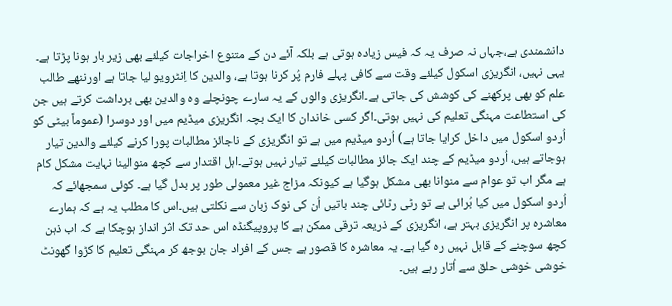دانشمندی ہے،جہاں نہ صرف یہ کہ فیس زیادہ ہوتی ہے بلکہ آئے دن کے متنوع اخراجات کیلئے بھی زیر بار ہونا پڑتا ہے۔ یہی نہیں، انگریزی اسکول کیلئے وقت سے کافی پہلے فارم پُر کرنا ہوتا ہے، والدین کا اِنٹرویو لیا جاتا ہے اورننھے طالب علم کو بھی پرکھنے کی کوشش کی جاتی ہے۔انگریزی والوں کے یہ سارے چونچلے وہ والدین بھی برداشت کرتے ہیں جن کی استطاعت مہنگی تعلیم کی نہیں ہوتی۔اگر کسی خاندان کا ایک بچہ انگریزی میڈیم میں اور دوسرا (عموماً بیٹی کو اُردو اسکول میں داخل کرایا جاتا ہے) اُردو میڈیم میں ہے تو انگریزی کے ناجائز مطالبات پورا کرنے کیلئے والدین تیار ہوجاتے ہیں، اُردو میڈیم کے چند ایک جائز مطالبات کیلئے تیار نہیں ہوتے۔اہل اقتدار سے کچھ منوالینا نہایت مشکل کام ہے مگر اب تو عوام سے منوانا بھی مشکل ہوگیا ہے کیونکہ مزاج غیر معمولی طور پر بدل گیا ہے۔ کوئی سمجھائے کہ اُردو اسکول میں کیا بُرائی ہے تو رٹی رٹائی چند باتیں اُن کی نوک زبان سے نکلتی ہیں۔اس کا مطلب یہ ہے کہ ہمارے معاشرہ پر انگریزی بہتر ہے، انگریزی کے ذریعہ ترقی ممکن ہے کا پروپیگنڈہ اس حد تک اثر انداز ہوچکا ہے کہ اب ذہن کچھ سوچنے کے قابل نہیں رہ گیا ہے۔ یہ معاشرہ کا قصور ہے جس کے افراد جان بوجھ کر مہنگی تعلیم کا کڑوا گھونٹ خوشی خوشی حلق سے اُتار رہے ہیں۔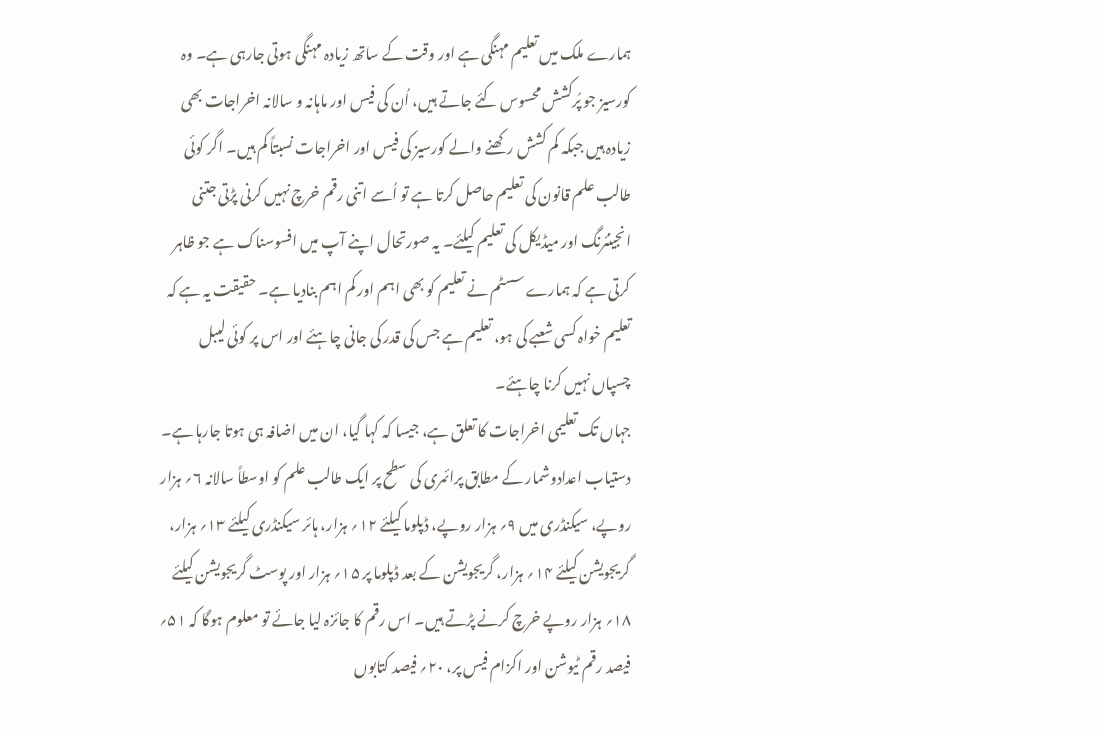ہمارے ملک میں تعلیم مہنگی ہے اور وقت کے ساتھ زیادہ مہنگی ہوتی جارہی ہے۔ وہ کورسیز جو پُرکشش محسوس کئے جاتے ہیں، اُن کی فیس اور ماہانہ و سالانہ اخراجات بھی زیادہ ہیں جبکہ کم کشش رکھنے والے کورسیز کی فیس اور اخراجات نسبتاً کم ہیں۔ اگر کوئی طالب علم قانون کی تعلیم حاصل کرتا ہے تو اُسے اتنی رقم خرچ نہیں کرنی پڑتی جتنی انجینئرنگ اور میڈیکل کی تعلیم کیلئے۔ یہ صورتحال اپنے آپ میں افسوسناک ہے جو ظاہر کرتی ہے کہ ہمارے سسٹم نے تعلیم کو بھی اہم اور کم اہم بنادیا ہے۔ حقیقت یہ ہے کہ تعلیم خواہ کسی شعبے کی ہو، تعلیم ہے جس کی قدر کی جانی چاہئے اور اس پر کوئی لیبل چسپاں نہیں کرنا چاہئے۔
جہاں تک تعلیمی اخراجات کا تعلق ہے، جیسا کہ کہا گیا، ان میں اضافہ ہی ہوتا جارہا ہے۔ دستیاب اعدادوشمار کے مطابق پرائمری کی سطح پر ایک طالب علم کو اوسطاً سالانہ ۶؍ ہزار روپے، سیکنڈری میں ۹؍ ہزار روپے، ڈپلوما کیلئے ۱۲؍ ہزار، ہائر سیکنڈری کیلئے ۱۳؍ ہزار، گریجویشن کیلئے ۱۴؍ ہزار، گریجویشن کے بعد ڈپلوما پر ۱۵؍ ہزار اور پوسٹ گریجویشن کیلئے ۱۸؍ ہزار روپے خرچ کرنے پڑتے ہیں۔ اس رقم کا جائزہ لیا جائے تو معلوم ہوگا کہ ۵۱؍ فیصد رقم ٹیوشن اور اکزام فیس پر، ۲۰؍ فیصد کتابوں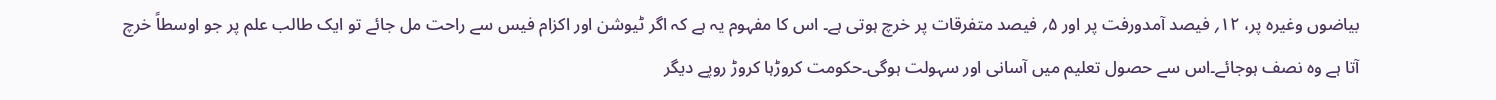بیاضوں وغیرہ پر، ۱۲؍ فیصد آمدورفت پر اور ۵؍ فیصد متفرقات پر خرچ ہوتی ہے۔ اس کا مفہوم یہ ہے کہ اگر ٹیوشن اور اکزام فیس سے راحت مل جائے تو ایک طالب علم پر جو اوسطاً خرچ آتا ہے وہ نصف ہوجائے۔اس سے حصول تعلیم میں آسانی اور سہولت ہوگی۔حکومت کروڑہا کروڑ روپے دیگر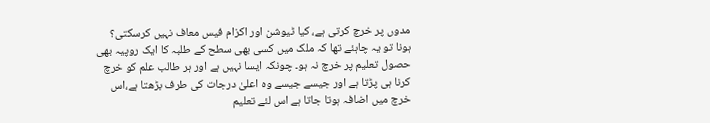مدوں پر خرچ کرتی ہے، کیا ٹیوشن اور اکزام فیس معاف نہیں کرسکتی؟
ہونا تو یہ چاہئے تھا کہ ملک میں کسی بھی سطح کے طلبہ کا ایک روپیہ بھی حصول تعلیم پر خرچ نہ ہو۔ چونکہ ایسا نہیں ہے اور ہر طالب علم کو خرچ کرنا ہی پڑتا ہے اور جیسے جیسے وہ اعلیٰ درجات کی طرف بڑھتا ہے،اس خرچ میں اضافہ ہوتا جاتا ہے اس لئے تعلیم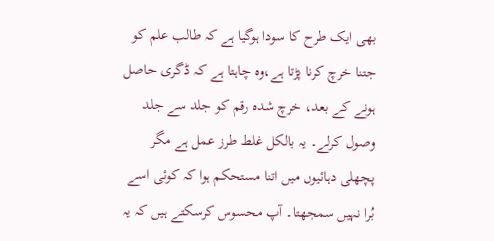بھی ایک طرح کا سودا ہوگیا ہے کہ طالب علم کو جتنا خرچ کرنا پڑتا ہے،وہ چاہتا ہے کہ ڈگری حاصل ہونے کے بعد، خرچ شدہ رقم کو جلد سے جلد وصول کرلے۔ یہ بالکل غلط طرز عمل ہے مگر پچھلی دہائیوں میں اتنا مستحکم ہوا کہ کوئی اسے بُرا نہیں سمجھتا۔ آپ محسوس کرسکتے ہیں کہ یہ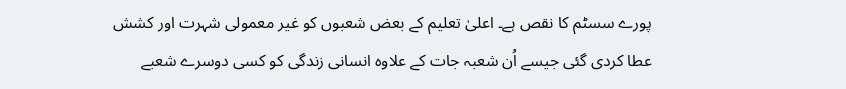پورے سسٹم کا نقص ہے۔ اعلیٰ تعلیم کے بعض شعبوں کو غیر معمولی شہرت اور کشش عطا کردی گئی جیسے اُن شعبہ جات کے علاوہ انسانی زندگی کو کسی دوسرے شعبے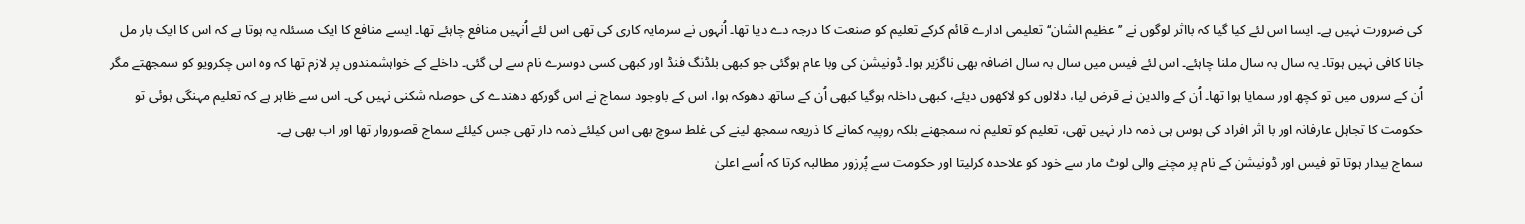کی ضرورت نہیں ہے۔ ایسا اس لئے کیا گیا کہ بااثر لوگوں نے ’’عظیم الشان‘‘ تعلیمی ادارے قائم کرکے تعلیم کو صنعت کا درجہ دے دیا تھا۔ اُنہوں نے سرمایہ کاری کی تھی اس لئے اُنہیں منافع چاہئے تھا۔ ایسے منافع کا ایک مسئلہ یہ ہوتا ہے کہ اس کا ایک بار مل جانا کافی نہیں ہوتا۔ یہ سال بہ سال ملنا چاہئے۔ اس لئے فیس میں سال بہ سال اضافہ بھی ناگزیر ہوا۔ ڈونیشن کی وبا عام ہوگئی جو کبھی بلڈنگ فنڈ اور کبھی کسی دوسرے نام سے لی گئی۔ داخلے کے خواہشمندوں پر لازم تھا کہ وہ اس چکرویو کو سمجھتے مگر اُن کے سروں میں تو کچھ اور سمایا ہوا تھا۔ اُن کے والدین نے قرض لیا، دلالوں کو لاکھوں دیئے، کبھی داخلہ ہوگیا کبھی اُن کے ساتھ دھوکہ ہوا، اس کے باوجود سماج نے اس گورکھ دھندے کی حوصلہ شکنی نہیں کی۔ اس سے ظاہر ہے کہ تعلیم مہنگی ہوئی تو حکومت کا تجاہل عارفانہ اور با اثر افراد کی ہوس ہی ذمہ دار نہیں تھی، تعلیم کو تعلیم نہ سمجھنے بلکہ روپیہ کمانے کا ذریعہ سمجھ لینے کی غلط سوچ بھی اس کیلئے ذمہ دار تھی جس کیلئے سماج قصوروار تھا اور اب بھی ہے۔
سماج بیدار ہوتا تو فیس اور ڈونیشن کے نام پر مچنے والی لوٹ مار سے خود کو علاحدہ کرلیتا اور حکومت سے پُرزور مطالبہ کرتا کہ اُسے اعلیٰ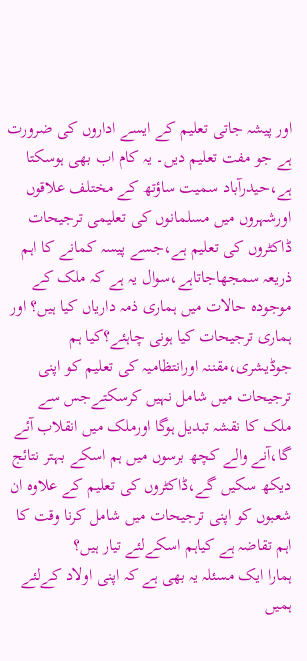اور پیشہ جاتی تعلیم کے ایسے اداروں کی ضرورت ہے جو مفت تعلیم دیں۔ یہ کام اب بھی ہوسکتا ہے،حیدرآباد سمیت ساؤتھ کے مختلف علاقوں اورشہروں میں مسلمانوں کی تعلیمی ترجیحات ڈاکٹروں کی تعلیم ہے،جسے پیسہ کمانے کا اہم ذریعہ سمجھاجاتاہے،سوال یہ ہے کہ ملک کے موجودہ حالات میں ہماری ذمہ داریاں کیا ہیں؟ اور ہماری ترجیحات کیا ہونی چاہئے؟کیا ہم جوڈیشری،مقننہ اورانتظامیہ کی تعلیم کو اپنی ترجیحات میں شامل نہیں کرسکتےجس سے ملک کا نقشہ تبدیل ہوگا اورملک میں انقلاب آئے گا،آنے والے کچھ برسوں میں ہم اسکے بہتر نتائج دیکھ سکیں گے،ڈاکٹروں کی تعلیم کے علاوہ ان شعبوں کو اپنی ترجیحات میں شامل کرنا وقت کا اہم تقاضہ ہے کیاہم اسکےلئے تیار ہیں؟
ہمارا ایک مسئلہ یہ بھی ہے کہ اپنی اولاد کےلئے ہمیں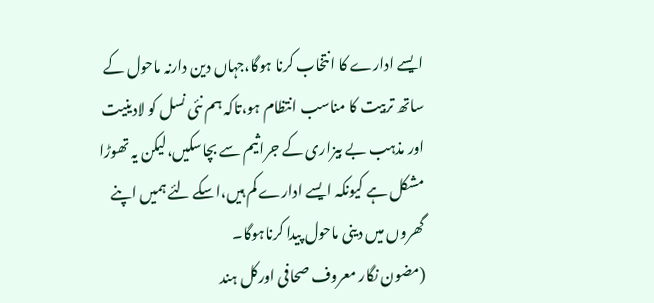ایسے ادارے کا انتخاب کرنا ہوگا،جہاں دین دارنہ ماحول کے ساتھ تربیت کا مناسب انتظام ہو،تاکہ ہم نئی نسل کو لادینیت اور مذہب بے بیزاری کے جراثیم سے بچاسکیں،لیکن یہ تھوڑا مشکل ہے کیونکہ ایسے ادارے کم ہیں،اسکے لئے ہمیں اپنے گھروں میں دینی ماحول پیدا کرناہوگا۔
(مضون نگار معروف صحافی اورکل ہند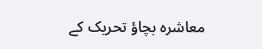معاشرہ بچاؤ تحریک کے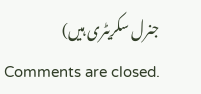جنرل سکریٹری ہیں)
Comments are closed.